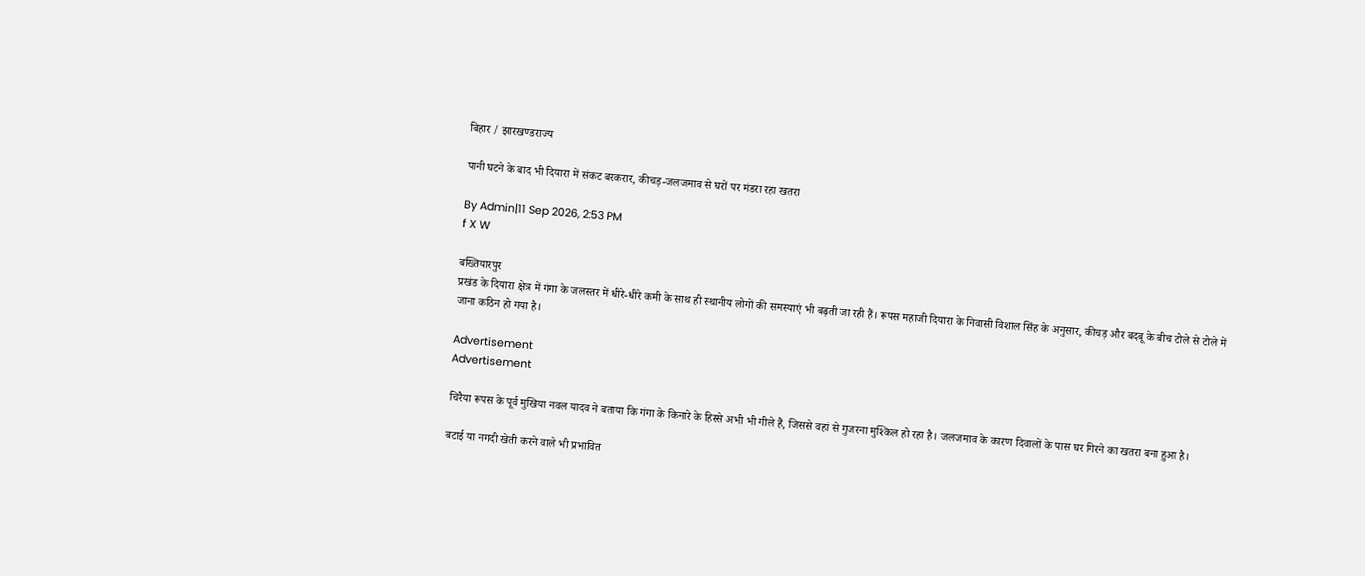बिहार / झारखण्डराज्‍य

पानी घटने के बाद भी दियारा में संकट बरकरार, कीचड़-जलजमाव से घरों पर मंडरा रहा खतरा

By Admin|11 Sep 2026, 2:53 PM
f X W

बख्तियारपुर
प्रखंड के दियारा क्षेत्र में गंगा के जलस्तर में धीरे-धीरे कमी के साथ ही स्थानीय लोगों की समस्याएं भी बढ़ती जा रही हैं। रूपस महाजी दियारा के निवासी विशाल सिंह के अनुसार, कीचड़ और बदबू के बीच टोले से टोले में जाना कठिन हो गया है।

Advertisement
Advertisement

चिरैया रूपस के पूर्व मुखिया नवल यादव ने बताया कि गंगा के किनारे के हिस्से अभी भी गीले हैं, जिससे वहां से गुजरना मुश्किल हो रहा है। जलजमाव के कारण दिवालों के पास घर गिरने का खतरा बना हुआ है।

बटाई या नगदी खेती करने वाले भी प्रभावित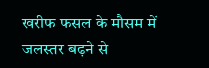खरीफ फसल के मौसम में जलस्तर बढ़ने से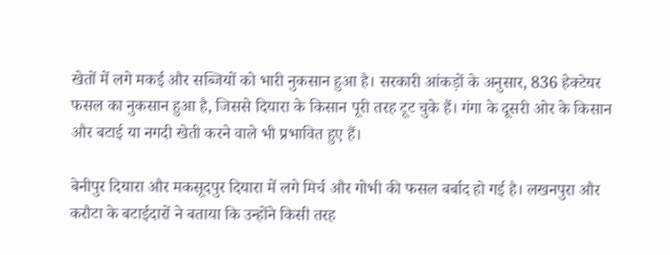खेतों में लगे मकई और सब्जियों को भारी नुकसान हुआ है। सरकारी आंकड़ों के अनुसार, 836 हेक्टेयर फसल का नुकसान हुआ है, जिससे दियारा के किसान पूरी तरह टूट चुके हैं। गंगा के दूसरी ओर के किसान और बटाई या नगदी खेती करने वाले भी प्रभावित हुए हैं।

बेनीपुर दियारा और मकसूदपुर दियारा में लगे मिर्च और गोभी की फसल बर्बाद हो गई है। लखनपुरा और करौटा के बटाईदारों ने बताया कि उन्होंने किसी तरह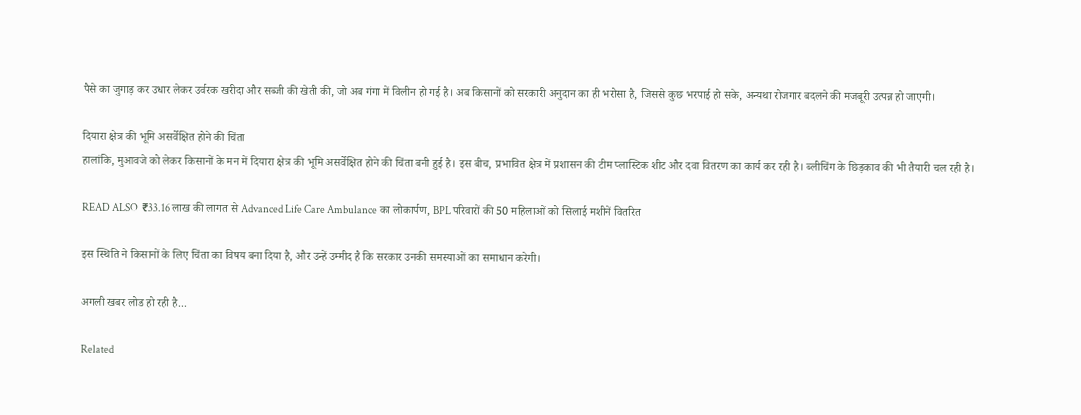पैसे का जुगाड़ कर उधार लेकर उर्वरक खरीदा और सब्जी की खेती की, जो अब गंगा में विलीन हो गई है। अब किसानों को सरकारी अनुदान का ही भरोसा है, जिससे कुछ भरपाई हो सके, अन्यथा रोजगार बदलने की मजबूरी उत्पन्न हो जाएगी।

दियारा क्षेत्र की भूमि असर्वेक्षित होने की चिंता
हालांकि, मुआवजे को लेकर किसानों के मन में दियारा क्षेत्र की भूमि असर्वेक्षित होने की चिंता बनी हुई है। इस बीच, प्रभावित क्षेत्र में प्रशासन की टीम प्लास्टिक शीट और दवा वितरण का कार्य कर रही है। ब्लीचिंग के छिड़काव की भी तैयारी चल रही है।

READ ALSO  ₹33.16 लाख की लागत से Advanced Life Care Ambulance का लोकार्पण, BPL परिवारों की 50 महिलाओं को सिलाई मशीनें वितरित

इस स्थिति ने किसानों के लिए चिंता का विषय बना दिया है, और उन्हें उम्मीद है कि सरकार उनकी समस्याओं का समाधान करेगी।

अगली खबर लोड हो रही है...

Related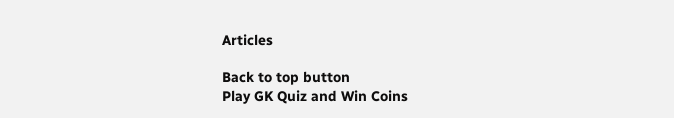Articles

Back to top button
Play GK Quiz and Win Coins